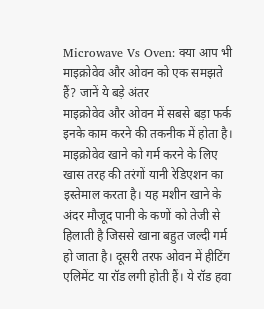Microwave Vs Oven: क्या आप भी माइक्रोवेव और ओवन को एक समझते हैं? जानें ये बड़े अंतर
माइक्रोवेव और ओवन में सबसे बड़ा फर्क इनके काम करने की तकनीक में होता है। माइक्रोवेव खाने को गर्म करने के लिए खास तरह की तरंगों यानी रेडिएशन का इस्तेमाल करता है। यह मशीन खाने के अंदर मौजूद पानी के कणों को तेजी से हिलाती है जिससे खाना बहुत जल्दी गर्म हो जाता है। दूसरी तरफ ओवन में हीटिंग एलिमेंट या रॉड लगी होती हैं। ये रॉड हवा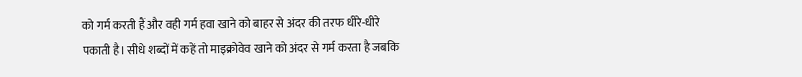को गर्म करती हैं और वही गर्म हवा खाने को बाहर से अंदर की तरफ धीरे-धीरे पकाती है। सीधे शब्दों में कहें तो माइक्रोवेव खाने को अंदर से गर्म करता है जबकि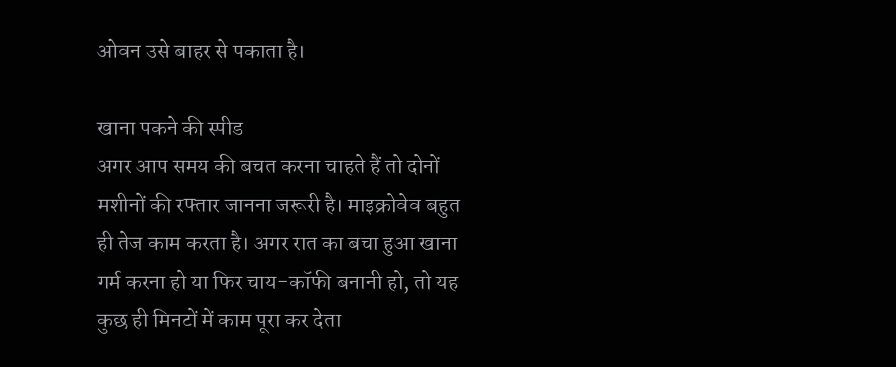ओवन उसे बाहर से पकाता है।

खाना पकने की स्पीड
अगर आप समय की बचत करना चाहते हैं तो दोनों मशीनों की रफ्तार जानना जरूरी है। माइक्रोवेव बहुत ही तेज काम करता है। अगर रात का बचा हुआ खाना गर्म करना हो या फिर चाय-कॉफी बनानी हो, तो यह कुछ ही मिनटों में काम पूरा कर देता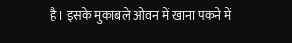है। इसके मुकाबले ओवन में खाना पकने में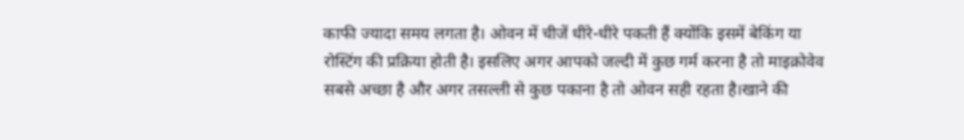काफी ज्यादा समय लगता है। ओवन में चीजें धीरे-धीरे पकती हैं क्योंकि इसमें बेकिंग या रोस्टिंग की प्रक्रिया होती है। इसलिए अगर आपको जल्दी में कुछ गर्म करना है तो माइक्रोवेव सबसे अच्छा है और अगर तसल्ली से कुछ पकाना है तो ओवन सही रहता है।खाने की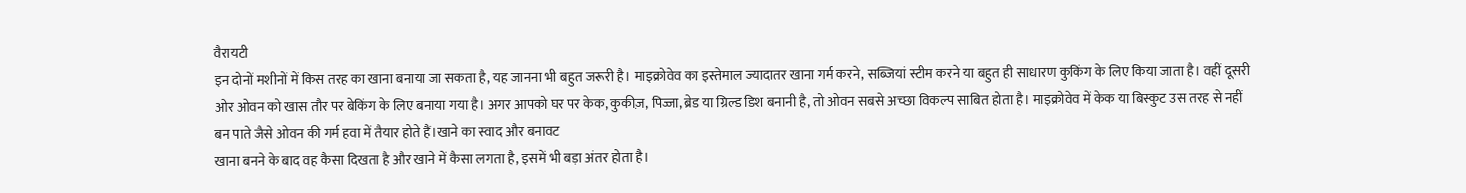वैरायटी
इन दोनों मशीनों में किस तरह का खाना बनाया जा सकता है, यह जानना भी बहुत जरूरी है। माइक्रोवेव का इस्तेमाल ज्यादातर खाना गर्म करने, सब्जियां स्टीम करने या बहुत ही साधारण कुकिंग के लिए किया जाता है। वहीं दूसरी ओर ओवन को खास तौर पर बेकिंग के लिए बनाया गया है। अगर आपको घर पर केक, कुकीज़, पिज्जा, ब्रेड या ग्रिल्ड डिश बनानी है, तो ओवन सबसे अच्छा विकल्प साबित होता है। माइक्रोवेव में केक या बिस्कुट उस तरह से नहीं बन पाते जैसे ओवन की गर्म हवा में तैयार होते हैं।खाने का स्वाद और बनावट
खाना बनने के बाद वह कैसा दिखता है और खाने में कैसा लगता है, इसमें भी बड़ा अंतर होता है।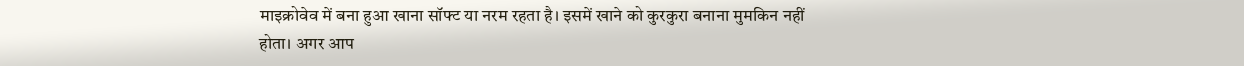माइक्रोवेव में बना हुआ खाना सॉफ्ट या नरम रहता है। इसमें खाने को कुरकुरा बनाना मुमकिन नहीं होता। अगर आप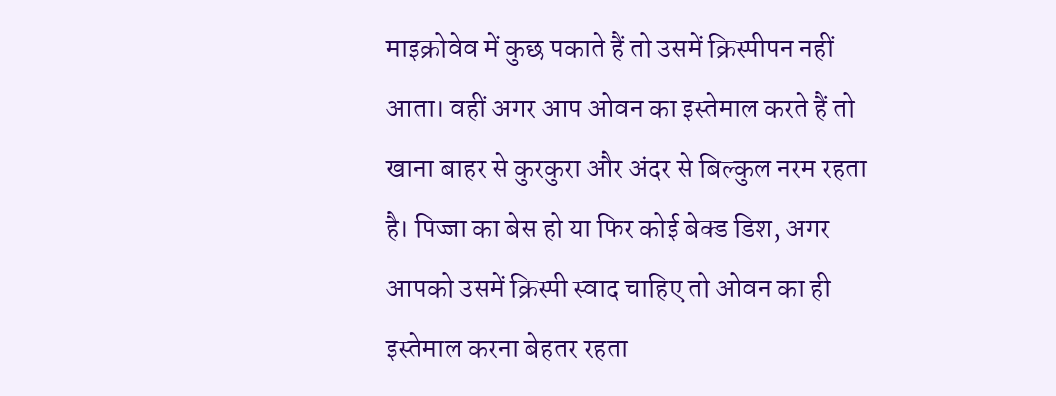माइक्रोवेव में कुछ पकाते हैं तो उसमें क्रिस्पीपन नहीं आता। वहीं अगर आप ओवन का इस्तेमाल करते हैं तो खाना बाहर से कुरकुरा और अंदर से बिल्कुल नरम रहता है। पिज्जा का बेस हो या फिर कोई बेक्ड डिश, अगर आपको उसमें क्रिस्पी स्वाद चाहिए तो ओवन का ही इस्तेमाल करना बेहतर रहता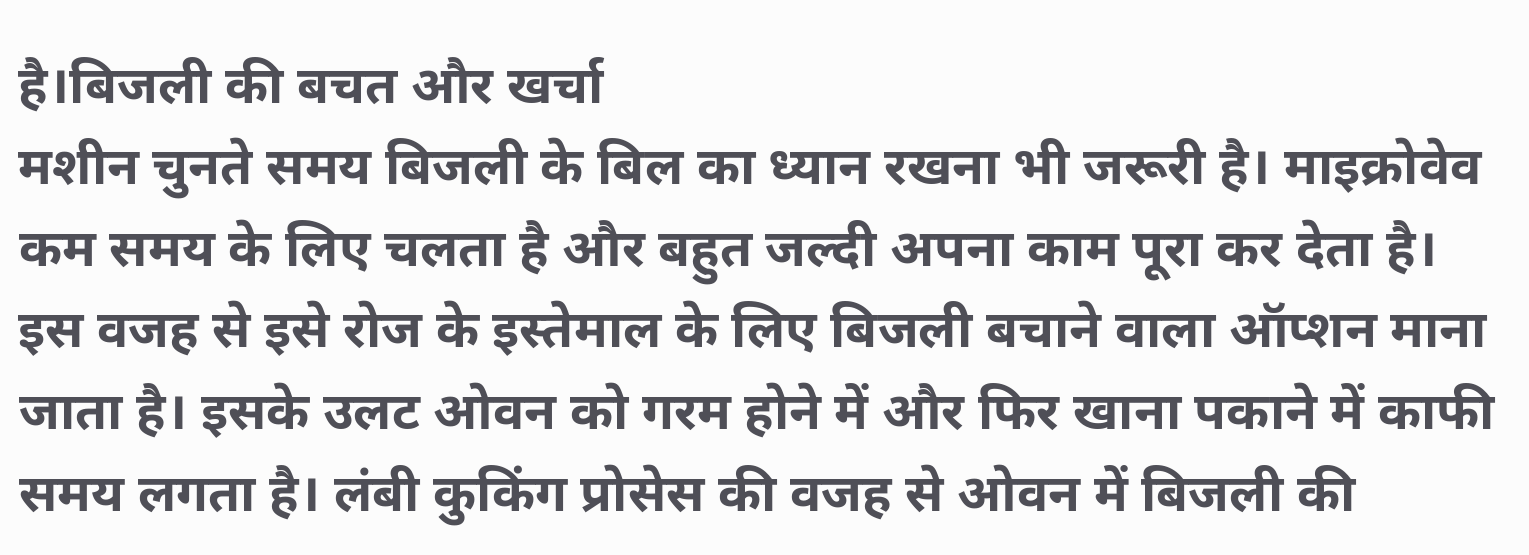है।बिजली की बचत और खर्चा
मशीन चुनते समय बिजली के बिल का ध्यान रखना भी जरूरी है। माइक्रोवेव कम समय के लिए चलता है और बहुत जल्दी अपना काम पूरा कर देता है। इस वजह से इसे रोज के इस्तेमाल के लिए बिजली बचाने वाला ऑप्शन माना जाता है। इसके उलट ओवन को गरम होने में और फिर खाना पकाने में काफी समय लगता है। लंबी कुकिंग प्रोसेस की वजह से ओवन में बिजली की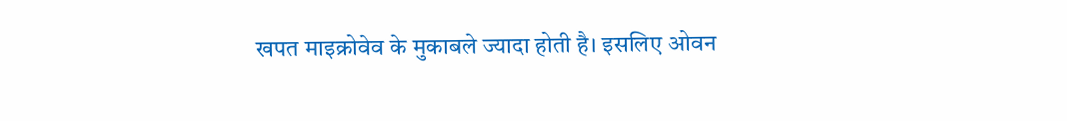खपत माइक्रोवेव के मुकाबले ज्यादा होती है। इसलिए ओवन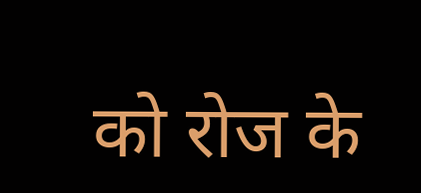को रोज के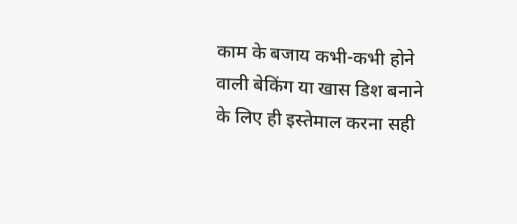काम के बजाय कभी-कभी होने वाली बेकिंग या खास डिश बनाने के लिए ही इस्तेमाल करना सही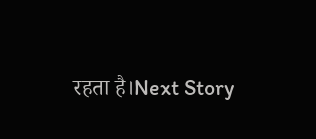रहता है।Next Story